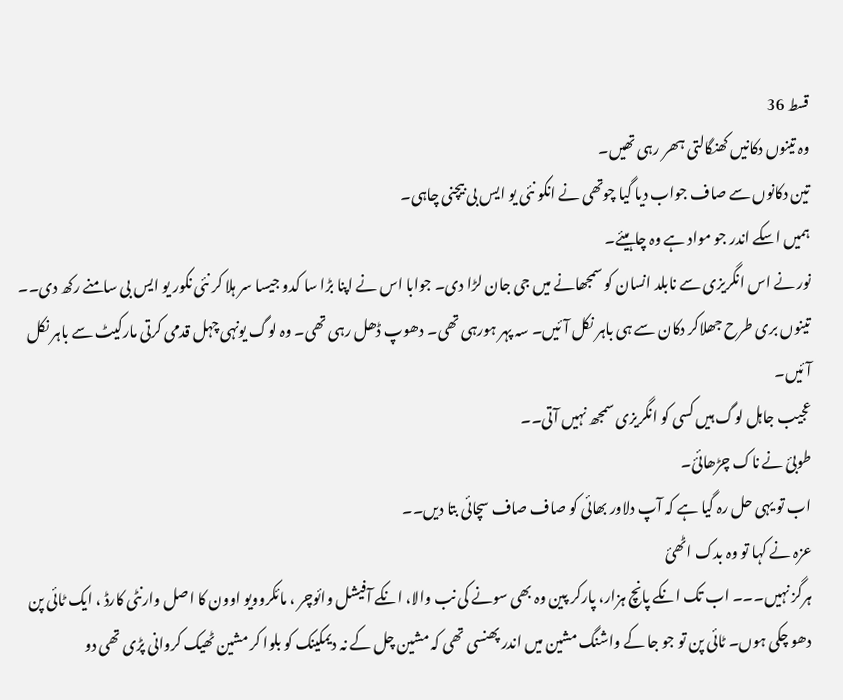قسط 36
وہ تینوں دکانیں کھنگالتی ہھر رہی تھیں۔
تین دکانوں سے صاف جواب دیا گیا چوتھی نے انکو نئی یو ایس بی بیچنی چاہی۔
ہمیں اسکے اندر جو مواد ہے وہ چاہیئے۔
نور نے اس انگریزی سے نابلد انسان کو سمجھانے میں جی جان لڑا دی۔ جوابا اس نے اپنا بڑا سا کدو جیسا سر ہلا کر نئی نکور یو ایس بی سامنے رکھ دی۔۔ تینوں بری طرح جھلاکر دکان سے ہی باہر نکل آئیں۔ سہ پہر ہورہی تھی۔ دھوپ ڈھل رہی تھی۔ وہ لوگ یونہی چہل قدمی کرتی مارکیٹ سے باہر نکل آئیں۔
عجیب جاہل لوگ ہیں کسی کو انگریزی سمجھ نہیں آتی۔۔
طوبئ نے ناک چڑھائئ۔
اب تو یہی حل رہ گیا ہے کہ آپ دلاور بھائی کو صاف صاف سچائی بتا دیں۔۔
عزہ نے کہا تو وہ بدک اٹھئ
ہرگز نہیں۔۔۔ اب تک انکے پانچ ہزار، پارکر پین وہ بھی سونے کی نب والا، انکے آفیشل وائوچر ، مائکروویو اوون کا اصل وارنٹی کارڈ ، ایک ٹائی پن دھو چکی ہوں۔ ٹائی پن تو جو جا کے واشنگ مشین میں اندر پھنسی تھی کہ مشین چل کے نہ دیمکینک کو بلوا کر مشین ٹھیک کروانی پڑی تھی دو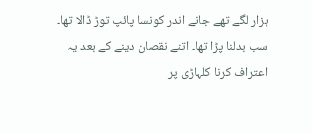ہزار لگے تھے جانے اندر کونسا پائپ توڑ ڈالا تھا۔ سب بدلنا پڑا تھا۔ اتنے نقصان دینے کے بعد یہ اعتراف کرنا کلہاڑی پر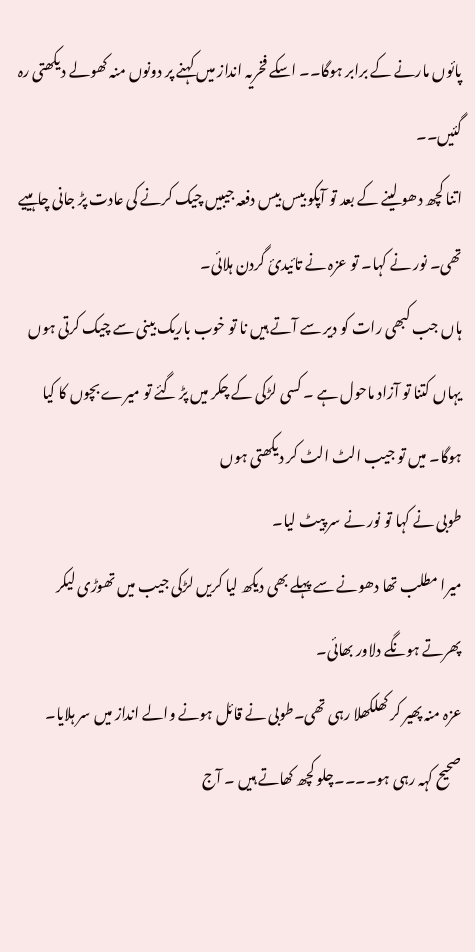پائوں مارنے کے برابر ہوگا۔۔ اسکے فخریہ انداز میں کہنے پر دونوں منہ کھولے دیکھتی رہ گئیں۔۔
اتنا کچھ دھو لینے کے بعد تو آپکو بیس بیس دفعہ جیبیں چیک کرنے کی عادت پڑ جانی چاہییے تھی۔ نور نے کہا۔ تو عزہ نے تائیدئ گردن ہلائی۔
ہاں جب کبھی رات کو دیر سے آتے ہیں نا تو خوب باریک بینی سے چیک کرتی ہوں یہاں کتنا تو آزاد ماحول ہے ۔ کسی لڑکی کے چکر میں پڑ گئے تو میرے بچوں کا کیا ہوگا۔ میں تو جیب الٹ الٹ کر دیکھتی ہوں
طوبی نے کہا تو نور نے سر پیٹ لیا۔
میرا مطلب تھا دھونے سے پہلے بھی دیکھ لیا کریں لڑکی جیب میں تھوڑی لیکر پھرتے ہونگے دلاور بھائی۔
عزہ منہ پھیر کر کھلکھلا رہی تھی۔طوبی نے قائل ہونے والے انداز میں سر ہلایا۔
صحیح کہہ رہی ہو۔۔۔۔چلو کچھ کھاتے ہیں ۔ آج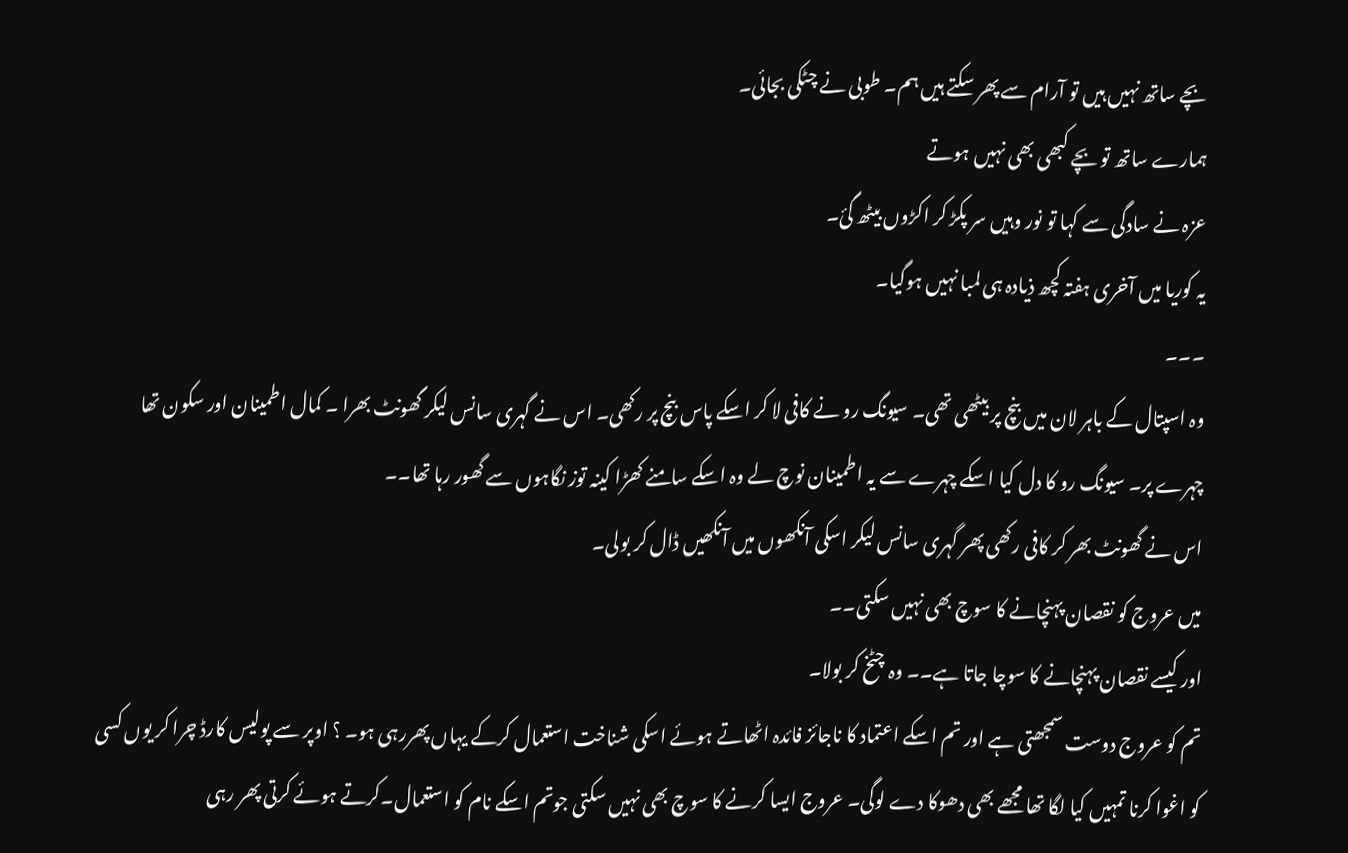بچے ساتھ نہیں ہیں تو آرام سے پھر سکتے ہیں ہم۔ طوبی نے چٹکی بجائی۔
ہمارے ساتھ تو بچے کبھی بھی نہیں ہوتے
عزہ نے سادگی سے کہا تو نور وہیں سر پکڑ کر اکڑوں بیٹھ گئ۔
یہ کوریا میں آخری ہفتہ کچھ ذیادہ ہی لمبا نہیں ہوگیا۔
۔۔۔
وہ اسپتال کے باہر لان میں بنچ پر بیٹھی تھی۔ سیونگ رو نے کافی لا کر اسکے پاس بنچ پر رکھی۔ اس نے گہری سانس لیکر گھونٹ بھرا ۔ کمال اطمینان اور سکون تھا چہرے پر۔ سیونگ رو کا دل کیا اسکے چہرے سے یہ اطمینان نوچ لے وہ اسکے سامنے کھڑا کینہ توز نگاہوں سے گھور رہا تھا۔۔
اس نے گھونٹ بھر کر کافی رکھی پھر گہری سانس لیکر اسکی آنکھوں میں آنکھیں ڈال کر بولی۔
میں عروج کو نقصان پہنچانے کا سوچ بھی نہیں سکتی۔۔
اور کیسے نقصان پہنچانے کا سوچا جاتا ہے۔۔ وہ چٹخ کر بولا۔
تم کو عروج دوست سمجھتی ہے اور تم اسکے اعتماد کا ناجائز فائدہ اٹھاتے ہوئے اسکی شناخت استعمال کرکے یہاں پھررہی ہو۔ ؟ اوپر سے پولیس کارڈ چرا کر یوں کسی کو اغوا کرنا تمہیں کیا لگا تھا مجھے بھی دھوکا دے لوگی۔ عروج ایسا کرنے کا سوچ بھی نہیں سکتی جوتم اسکے نام کو استعمال۔کرتے ہوئے کرتی پھر رہی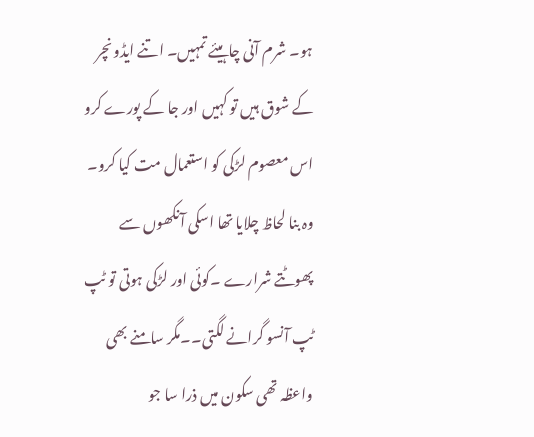ہو۔ شرم آنی چاہیئے تمہیں۔ اتنے ایڈونچر کے شوق ہیں تو کہیں اور جا کے پورے کرو اس معصوم لڑکی کو استعمال مت کیا کرو۔
وہ بنا لحاظ چلایا تھا اسکی آنکھوں سے پھوٹتے شرارے ۔کوئی اور لڑکی ہوتی تو ٹپ ٹپ آنسو گرانے لگتی۔۔مگر سامنے بھی واعظہ تھی سکون میں ذرا سا جو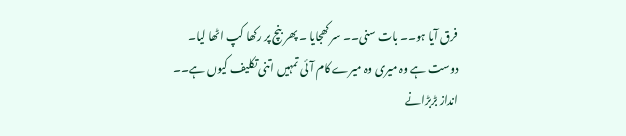فرق آیا ہو۔۔ بات سنی۔۔ سر کھجایا ۔ پھر بنچ پر رکھا کپ اٹھا لیا۔
دوست ہے وہ میری وہ میرے کام آئی تمہیں اتنی تکلیف کیوں ہے۔۔
انداز بڑبڑانے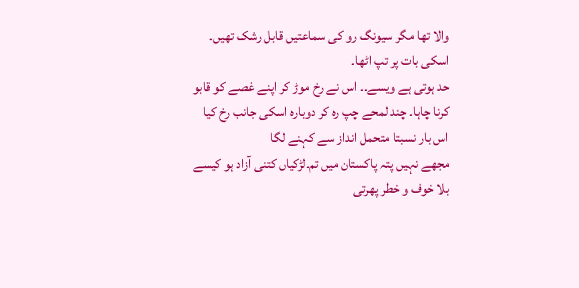والا تھا مگر سیونگ رو کی سماعتیں قابل رشک تھیں۔ اسکی بات پر تپ اٹھا۔
حد ہوتی ہے ویسے۔۔ اس نے رخ موڑ کر اپنے غصے کو قابو کرنا چاہا۔ چند لمحے چپ رہ کر دوبارہ اسکی جانب رخ کیا اس بار نسبتا متحمل انداز سے کہنے لگا
مجھے نہیں پتہ پاکستان میں تم۔لڑکیاں کتنی آزاد ہو کیسے بلا خوف و خطر پھرتی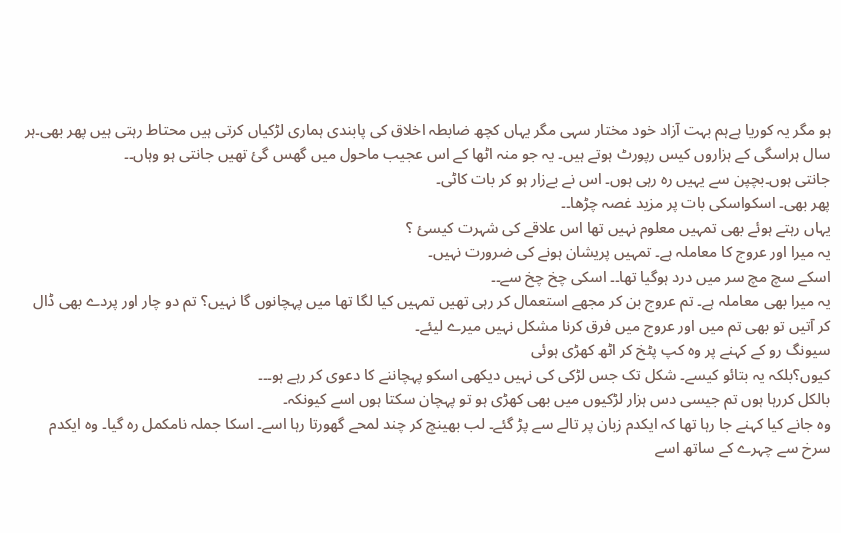ہو مگر یہ کوریا ہےہم بہت آزاد خود مختار سہی مگر یہاں کچھ ضابطہ اخلاق کی پابندی ہماری لڑکیاں کرتی ہیں محتاط رہتی ہیں پھر بھی۔ہر سال ہراسگی کے ہزاروں کیس رپورٹ ہوتے ہیں۔ یہ جو منہ اٹھا کے اس عجیب ماحول میں گھس گئ تھیں جانتی ہو وہاں۔۔
جانتی ہوں۔بچپن سے یہیں رہ رہی ہوں۔ اس نے بےزار ہو کر بات کاٹی۔
پھر بھی۔ اسکواسکی بات پر مزید غصہ چڑھا۔۔
یہاں رہتے ہوئے بھی تمہیں معلوم نہیں تھا اس علاقے کی شہرت کیسئ ؟
یہ میرا اور عروج کا معاملہ ہے۔ تمہیں پریشان ہونے کی ضرورت نہیں۔
اسکے سچ مچ سر میں درد ہوگیا تھا۔۔ اسکی چخ چخ سے۔۔
یہ میرا بھی معاملہ ہے۔ تم عروج بن کر مجھے استعمال کر رہی تھیں تمہیں کیا لگا تھا میں پہچانوں گا نہیں؟ تم دو چار اور پردے بھی ڈال کر آتیں تو بھی تم میں اور عروج میں فرق کرنا مشکل نہیں میرے لیئے۔
سیونگ رو کے کہنے پر وہ کپ پٹخ کر اٹھ کھڑی ہوئی
کیوں؟بلکہ یہ بتائو کیسے۔ شکل تک جس لڑکی کی نہیں دیکھی اسکو پہچاننے کا دعوی کر رہے ہو۔۔۔
بالکل کررہا ہوں تم جیسی دس ہزار لڑکیوں میں بھی کھڑی ہو تو پہچان سکتا ہوں اسے کیونکہ۔
وہ جانے کیا کہنے جا رہا تھا کہ ایکدم زبان پر تالے سے پڑ گئے۔ لب بھینچ کر چند لمحے گھورتا رہا اسے۔ اسکا جملہ نامکمل رہ گیا۔ وہ ایکدم سرخ سے چہرے کے ساتھ اسے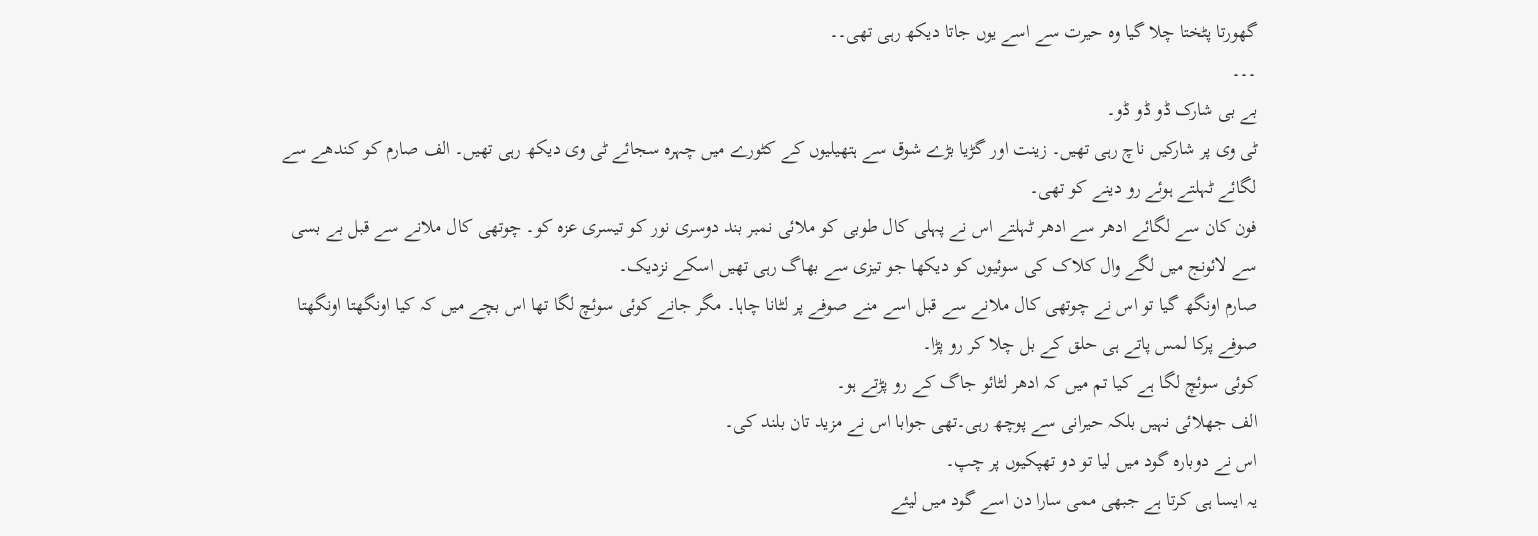گھورتا پٹختا چلا گیا وہ حیرت سے اسے یوں جاتا دیکھ رہی تھی۔۔
۔۔۔
بے بی شارک ڈو ڈو ڈو۔
ٹی وی پر شارکیں ناچ رہی تھیں۔ زینت اور گڑیا بڑے شوق سے ہتھیلیوں کے کٹورے میں چہرہ سجائے ٹی وی دیکھ رہی تھیں۔ الف صارم کو کندھے سے لگائے ٹہلتے ہوئے رو دینے کو تھی۔
فون کان سے لگائے ادھر سے ادھر ٹہلتے اس نے پہلی کال طوبی کو ملائی نمبر بند دوسری نور کو تیسری عزہ کو۔ چوتھی کال ملانے سے قبل بے بسی سے لائونج میں لگے وال کلاک کی سوئیوں کو دیکھا جو تیزی سے بھاگ رہی تھیں اسکے نزدیک۔
صارم اونگھ گیا تو اس نے چوتھی کال ملانے سے قبل اسے منے صوفے پر لٹانا چاہا۔ مگر جانے کوئی سوئچ لگا تھا اس بچے میں کہ کیا اونگھتا اونگھتا صوفے پرکا لمس پاتے ہی حلق کے بل چلا کر رو پڑا۔
کوئی سوئچ لگا ہے کیا تم میں کہ ادھر لٹائو جاگ کے رو پڑتے ہو۔
الف جھلائی نہیں بلکہ حیرانی سے پوچھ رہی۔تھی جوابا اس نے مزید تان بلند کی۔
اس نے دوبارہ گود میں لیا تو دو تھپکیوں پر چپ۔
یہ ایسا ہی کرتا ہے جبھی ممی سارا دن اسے گود میں لیئے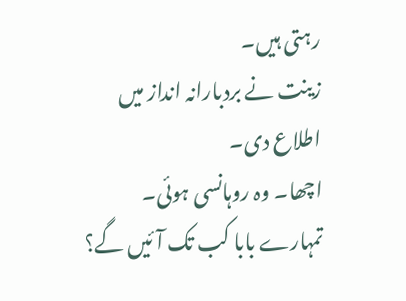رہتی ہیں۔
زینت نے بردبارانہ انداز میں اطلاع دی۔
اچھا۔ وہ روہانسی ہوئی۔
تمہارے بابا کب تک آئیں گے؟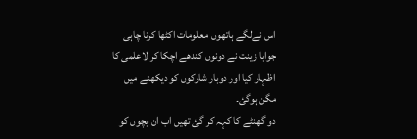اس نےلگے ہاتھوں معلومات اکٹھا کرنا چاہی جوابا زینت نے دونوں کندھے اچکا کر لاعلمی کا اظہار کیا اور دوبار شارکوں کو دیکھنے میں مگن ہوگئ۔
دو گھنٹے کا کہہ کر گئ تھیں اب ان بچوں کو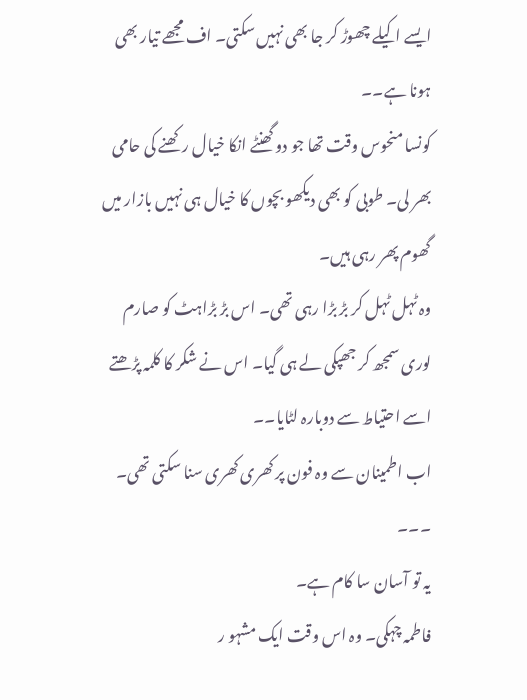ایسے اکیلے چھوڑ کر جا بھی نہیں سکتی۔ اف مجھے تیار بھی ہونا ہے۔۔
کونسا منحوس وقت تھا جو دو گھنٹے انکا خیال رکھنے کی حامی بھر لی۔ طوبی کو بھی دیکھو بچوں کا خیال ہی نہیں بازار میں گھوم پھر رہی ہیں۔
وہ ٹہل ٹہل کر بڑ بڑا رہی تھی۔ اس بڑ بڑاہٹ کو صارم لوری سمجھ کر جھپکی لے ہی گیا۔ اس نے شکر کا کلمہ پڑھتے اسے احتیاط سے دوبارہ لٹایا۔۔
اب اطمینان سے وہ فون پر کھری کھری سنا سکتی تھی۔
۔۔۔
یہ تو آسان سا کام ہے۔
فاطمہ چہکی۔ وہ اس وقت ایک مشہو ر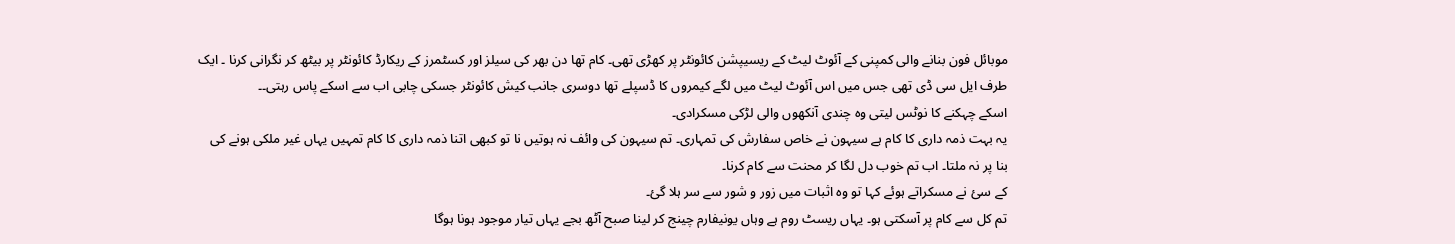موبائل فون بنانے والی کمپنی کے آئوٹ لیٹ کے ریسیپشن کائونٹر پر کھڑی تھی۔ کام تھا دن بھر کی سیلز اور کسٹمرز کے ریکارڈ کائونٹر پر بیٹھ کر نگرانی کرنا ۔ ایک طرف ایل سی ڈی تھی جس میں اس آئوٹ لیٹ میں لگے کیمروں کا ڈسپلے تھا دوسری جانب کیش کائونٹر جسکی چابی اب سے اسکے پاس رہتی۔۔
اسکے چہکنے کا نوٹس لیتی وہ چندی آنکھوں والی لڑکی مسکرادی۔
یہ بہت ذمہ داری کا کام ہے سیہون نے خاص سفارش کی تمہاری۔ تم سیہون کی وائف نہ ہوتیں نا تو کبھی اتنا ذمہ داری کا کام تمہیں یہاں غیر ملکی ہونے کی بنا پر نہ ملتا۔ اب تم خوب دل لگا کر محنت سے کام کرنا۔
کے سئ نے مسکراتے ہوئے کہا تو وہ اثبات میں زور و شور سے سر ہلا گئ۔
تم کل سے کام پر آسکتی ہو۔ یہاں ریسٹ روم ہے وہاں یونیفارم چینج کر لینا صبح آٹھ بجے یہاں تیار موجود ہونا ہوگا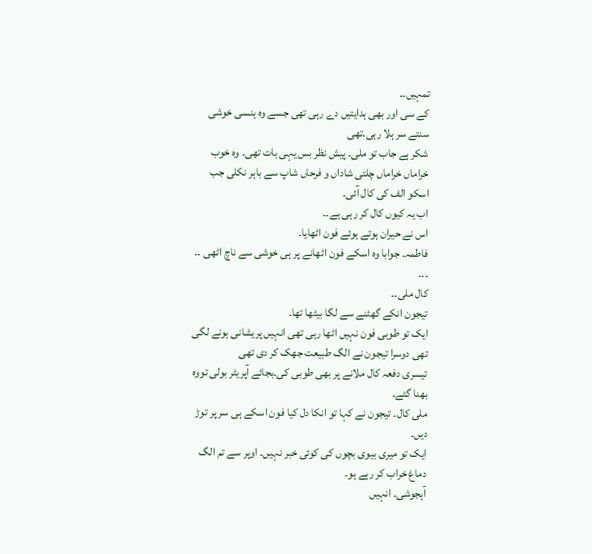تمہیں۔۔
کے سی اور بھی ہدایتیں دے رہی تھی جسے وہ ہنسی خوشی سنتے سر ہلا رہی۔تھی
شکر ہے جاب تو ملی۔ پیش نظر بس یہی بات تھی۔ وہ خوب خراماں خراماں چلتی شاداں و فرحاں شاپ سے باہر نکلی جب اسکو الف کی کال آئی۔
اب یہ کیوں کال کر رہی ہے۔۔
اس نے حیران ہوتے ہوئے فون اٹھایا۔
فاطمہ۔ جوابا وہ اسکے فون اٹھانے پر ہی خوشی سے ناچ اٹھی ۔۔
۔۔۔
کال ملی۔۔
تیجون انکے گھٹنے سے لگا بیٹھا تھا۔
ایک تو طوبی فون نہیں اٹھا رہی تھی انہیں پریشانی ہونے لگی تھی دوسرا تیجون نے الگ طبیعت جھک کر دی تھی
تیسری دفعہ کال ملانے پر بھی طوبی کی۔بجائے آپریٹر بولی تووہ بھنا گئے۔
ملی کال۔ تیجون نے کہا تو انکا دل کیا فون اسکے ہی سر پر توڑ دیں۔
ایک تو میری بیوی بچوں کی کوئی خبر نہیں۔ اوپر سے تم الگ دماغ خراب کر رہے ہو۔
آہجوشی۔ انہیں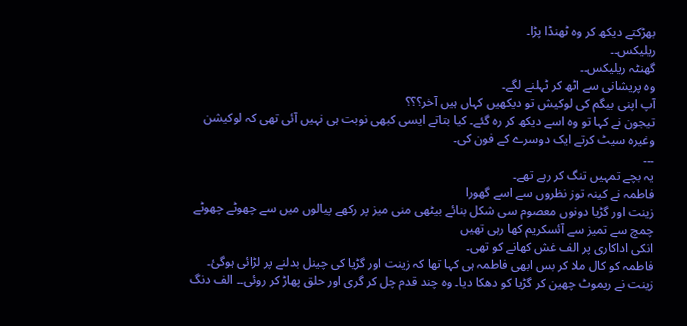بھڑکتے دیکھ کر وہ ٹھنڈا پڑا۔
ریلیکس۔۔
گھنٹہ ریلیکس۔۔
وہ پریشانی سے اٹھ کر ٹہلنے لگے۔
آپ اپنی بیگم کی لوکیش تو دیکھیں کہاں ہیں آخر؟؟؟
تیجون نے کہا تو وہ اسے دیکھ کر رہ گئے۔ کیا بتاتے ایسی کبھی نوبت ہی نہیں آئی تھی کہ لوکیشن وغیرہ سیٹ کرتے ایک دوسرے کے فون کی۔
۔۔۔
یہ بچے تمہیں تنگ کر رہے تھے۔
فاطمہ نے کینہ توز نظروں سے اسے گھورا
زینت اور گڑیا دونوں معصوم سی شکل بنائے بیٹھی منی میز پر رکھے پیالوں میں سے چھوٹے چھوٹے چمچ سے تمیز سے آئسکریم کھا رہی تھیں
انکی اداکاری پر الف غش کھانے کو تھی۔
فاطمہ کو کال ملا کر بس ابھی فاطمہ ہی کہا تھا کہ زینت اور گڑیا کی چینل بدلنے پر لڑائی ہوگئ۔ زینت نے ریموٹ چھین کر گڑیا کو دھکا دیا۔ وہ چند قدم چل کر گری اور حلق پھاڑ کر روئی۔۔ الف دنگ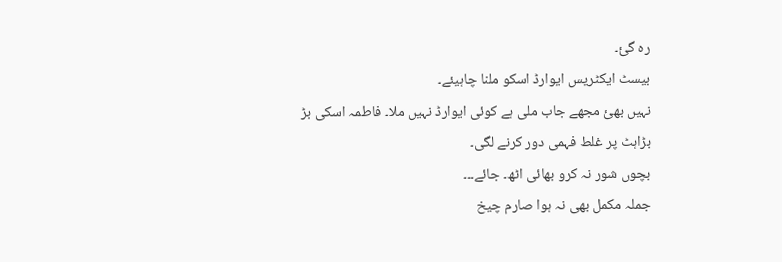رہ گئ۔
بیسٹ ایکٹریس ایوارڈ اسکو ملنا چاہیئے۔
نہیں بھئ مجھے جاب ملی ہے کوئی ایوارڈ نہیں ملا۔ فاطمہ اسکی بڑ بڑاہٹ پر غلط فہمی دور کرنے لگی۔
بچوں شور نہ کرو بھائی اٹھ۔ جائے۔۔۔
جملہ مکمل بھی نہ ہوا صارم چیخ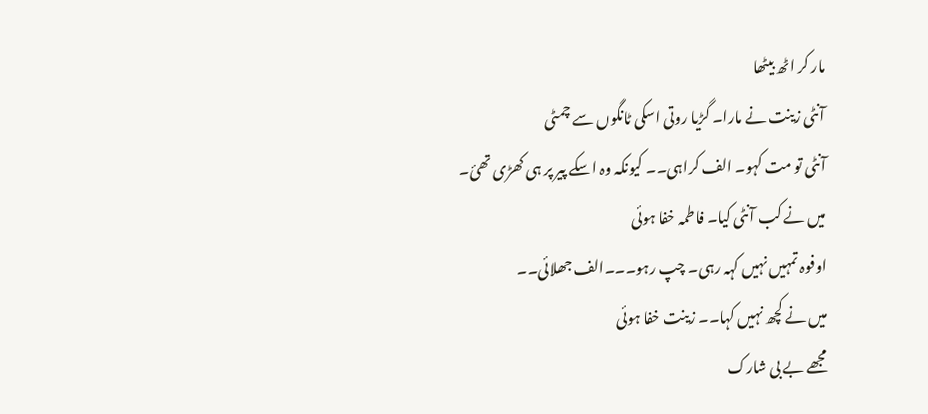مار کر اٹھ بیٹھا
آنٹی زینت نے مارا۔ گڑیا روتی اسکی ٹانگوں سے چمٹی
آنٹی تو مت کہو۔ الف کراہی۔۔ کیونکہ وہ اسکے پیر پر ہی کھڑی تھئ۔
میں نے کب آنٹی کیا۔ فاطمہ خفا ہوئی
اوفوہ تمہیں نہیں کہہ رہی۔ چپ رہو۔۔۔الف جھلائی۔۔
میں نے کچھ نہیں کہا۔۔ زینت خفا ہوئی
مجھے بے بی شارک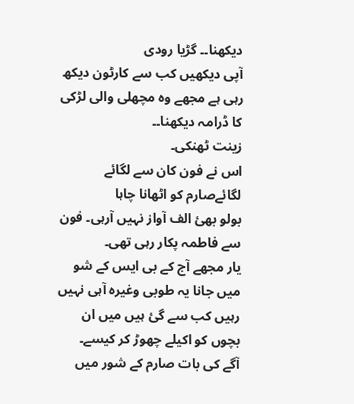دیکھنا۔۔ گڑیا رودی
آپی دیکھیں کب سے کارٹون دیکھ رہی ہے مجھے وہ مچھلی والی لڑکی کا ڈرامہ دیکھنا۔۔
زینت ٹھنکی۔
اس نے فون کان سے لگائے لگائےصارم کو اٹھانا چاہا
بولو بھئ الف آواز نہیں آرہی۔ فون سے فاطمہ پکار رہی تھی۔
یار مجھے آج کے بی ایس کے شو میں جانا یہ طوبی وغیرہ آہی نہیں رہیں کب سے گئ ہیں میں ان بچوں کو اکیلے چھوڑ کر کیسے۔
آگے کی بات صارم کے شور میں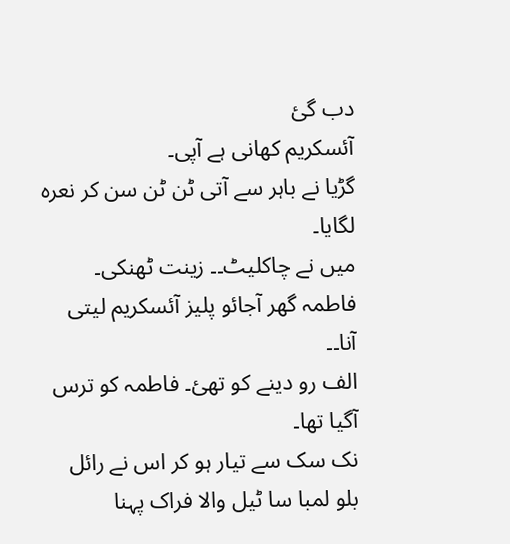دب گئ
آئسکریم کھانی ہے آپی۔
گڑیا نے باہر سے آتی ٹن ٹن سن کر نعرہ لگایا۔
میں نے چاکلیٹ۔۔ زینت ٹھنکی۔
فاطمہ گھر آجائو پلیز آئسکریم لیتی آنا۔۔
الف رو دینے کو تھئ۔ فاطمہ کو ترس آگیا تھا۔
نک سک سے تیار ہو کر اس نے رائل بلو لمبا سا ٹیل والا فراک پہنا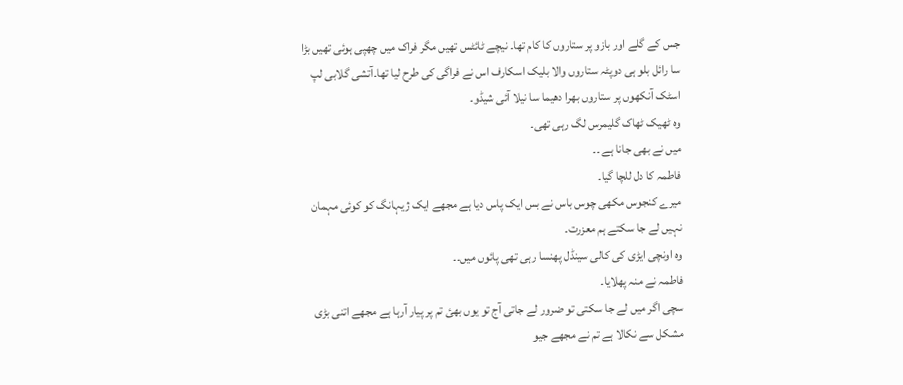جس کے گلے اور بازو پر ستاروں کا کام تھا۔ نیچے ٹائٹس تھیں مگر فراک میں چھپی ہوئی تھیں بڑا سا رائل بلو ہی دوپٹہ ستاروں والا بلیک اسکارف اس نے فراگی کی طرح لیا تھا۔آتشی گلابی لپ اسٹک آنکھوں پر ستاروں بھرا دھیما سا نیلا آئی شیڈو۔
وہ ٹھیک ٹھاک گلیمرس لگ رہی تھی۔
میں نے بھی جانا ہے ۔۔
فاطمہ کا دل للچا گیا۔
میرے کنجوس مکھی چوس باس نے بس ایک پاس دیا ہے مجھے ایک ژیہانگ کو کوئی مہمان نہیں لے جا سکتے ہم معزرت۔
وہ اونچی ایڑی کی کالی سینڈل پھنسا رہی تھی پائوں میں۔۔
فاطمہ نے منہ پھلایا۔
سچی اگر میں لے جا سکتی تو ضرور لے جاتی آج تو یوں بھئ تم پر پیار آرہا ہے مجھے اتنی بڑی مشکل سے نکالا ہے تم نے مجھے جیو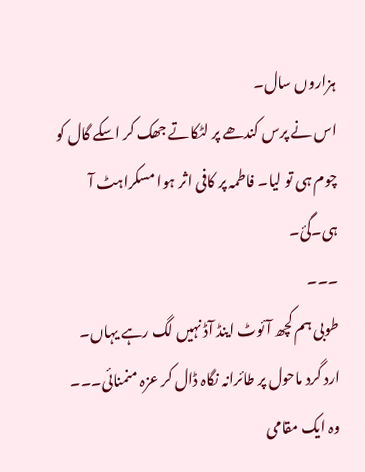ہزاروں سال۔
اس نے پرس کندھے پر لٹکاتے جھک کر اسکے گال کو چوم ہی تو لیا۔ فاطمہ پر کافی اثر ہوا مسکراہٹ آ ہی۔گئ۔
۔۔۔
طوبی ہم کچھ آئوٹ اینڈ آڈ نہیں لگ رہے یہاں۔
ارد گرد ماحول پر طائرانہ نگاہ ڈال کر عزہ منمنائی۔۔۔
وہ ایک مقامی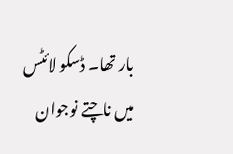بار تھا۔ ڈسکو لائٹس میں ناچتے نوجوان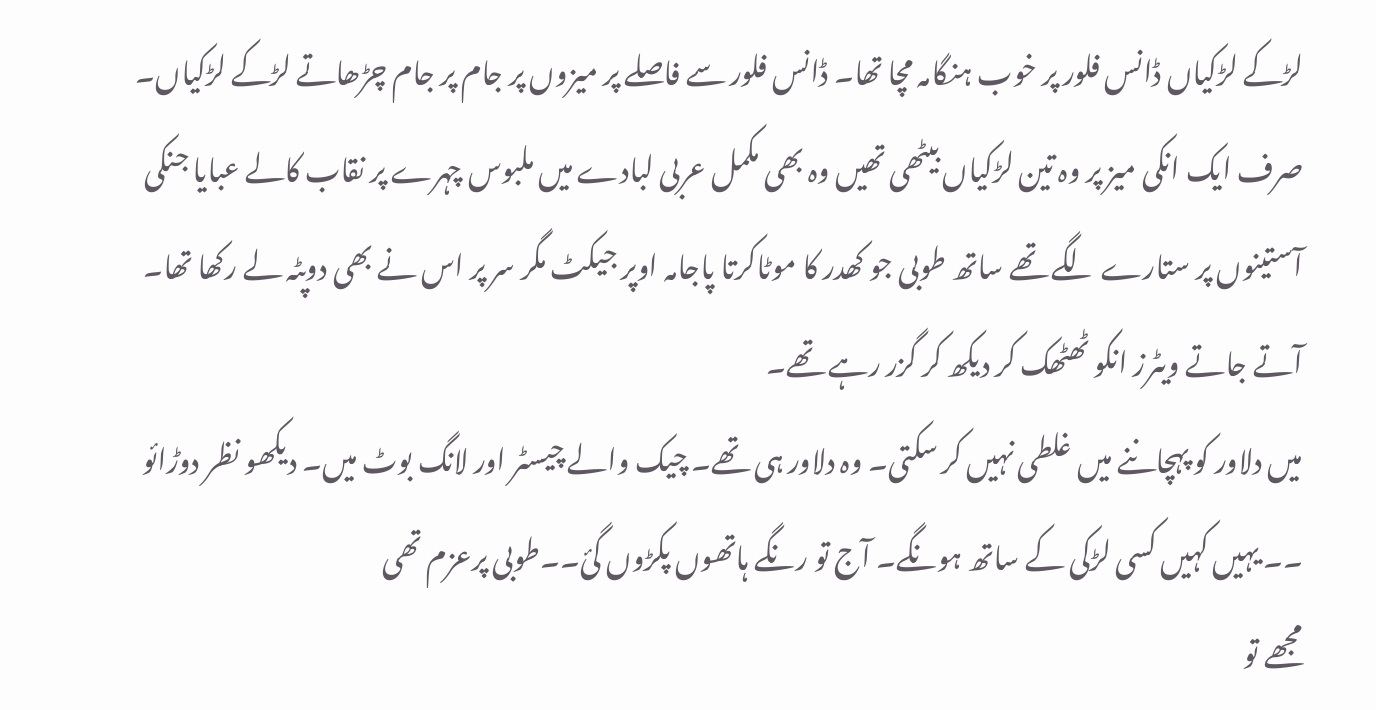لڑکے لڑکیاں ڈانس فلور پر خوب ہنگامہ مچا تھا۔ ڈانس فلور سے فاصلے پر میزوں پر جام پر جام چڑھاتے لڑکے لڑکیاں۔ صرف ایک انکی میز پر وہ تین لڑکیاں بیٹھی تھیں وہ بھی مکمل عربی لبادے میں ملبوس چہرے پر نقاب کالے عبایا جنکی آستینوں پر ستارے لگے تھے ساتھ طوبی جو کھدر کا موٹاکرتا پاجامہ اوپر جیکٹ مگر سر پر اس نے بھی دوپٹہ لے رکھا تھا۔ آتے جاتے ویٹرز انکو ٹھٹھک کر دیکھ کر گزر رہے تھے۔
میں دلاور کو پہچاننے میں غلطی نہیں کر سکتی۔ وہ دلاور ہی تھے۔ چیک والے چیسٹر اور لانگ بوٹ میں۔ دیکھو نظر دوڑائو ۔۔ یہیں کہیں کسی لڑکی کے ساتھ ہونگے۔ آج تو رنگے ہاتھوں پکڑوں گئ۔۔طوبی پرعزم تھی
مجھے تو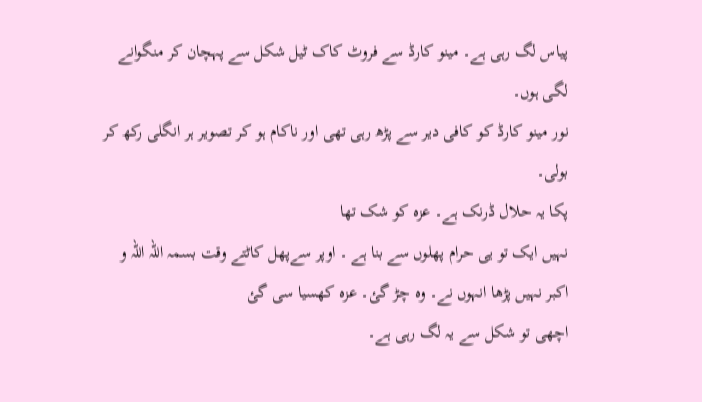پیاس لگ رہی ہے۔ مینو کارڈ سے فروٹ کاک ٹیل شکل سے پہچان کر منگوانے لگی ہوں۔
نور مینو کارڈ کو کافی دیر سے پڑھ رہی تھی اور ناکام ہو کر تصویر ہر انگلی رکھ کر بولی۔
پکا یہ حلال ڈرنک ہے۔ عزہ کو شک تھا
نہیں ایک تو یی حرام پھلوں سے بنا ہے ۔ اوپر سےپھل کاٹتے وقت بسمہ اللہ اللہ و اکبر نہیں پڑھا انہوں نے۔ وہ چڑ گئ۔ عزہ کھسیا سی گئ
اچھی تو شکل سے یہ لگ رہی ہے۔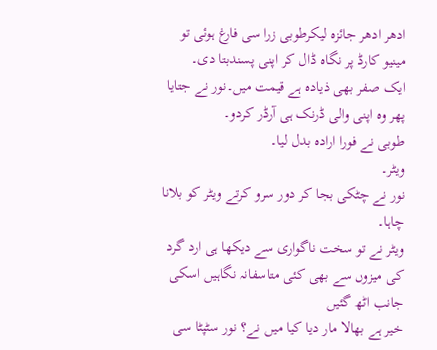ادھر ادھر جائزہ لیکرطوبی زرا سی فارغ ہوئی تو مینیو کارڈ پر نگاہ ڈال کر اپنی پسندبتا دی۔
ایک صفر بھی ذیادہ ہے قیمت میں۔نور نے جتایا
پھر وہ اپنی والی ڈرنک ہی آرڈر کردو۔
طوبی نے فورا ارادہ بدل لیا۔
ویٹر۔
نور نے چٹکی بجا کر دور سرو کرتے ویٹر کو بلانا چاہا۔
ویٹر نے تو سخت ناگواری سے دیکھا ہی ارد گرد کی میزوں سے بھی کئی متاسفانہ نگاہیں اسکی جانب اٹھ گئیں
خیر ہے بھالا مار دیا کیا میں نے؟ نور سٹپٹا سی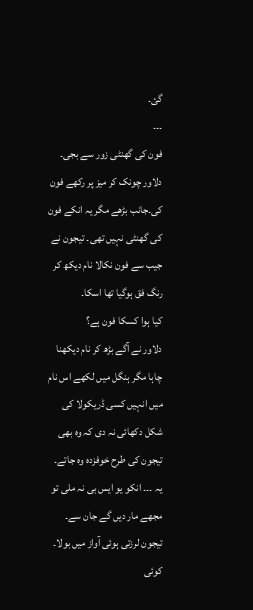گئ۔
۔۔۔
فون کی گھنٹی زور سے بجی۔ دلاور چونک کر میز پر رکھے فون کی۔جانب بڑھے مگر یہ انکے فون کی گھنٹی نہیں تھی۔ تیجون نے جیب سے فون نکالا نام دیکھ کر رنگ فق ہوگیا تھا اسکا۔
کیا ہوا کسکا فون ہے؟
دلاور نے آگے بڑھ کر نام دیکھنا چاہا مگر ہنگل میں لکھے اس نام میں انہیں کسی ڈریکولا کی شکل دکھائی نہ دی کہ وہ بھی تیجون کی طرح خوفزدہ وہ جاتے۔
یہ ۔۔۔ انکو یو ایس بی نہ ملی تو مجھے مار دیں گے جان سے۔
تیجون لرزتی ہوئی آواز میں بولا۔
کوئی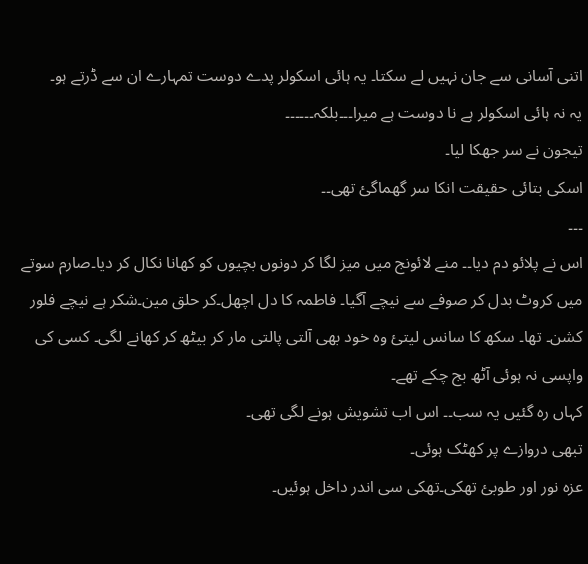اتنی آسانی سے جان نہیں لے سکتا۔ یہ ہائی اسکولر پدے دوست تمہارے ان سے ڈرتے ہو۔
یہ نہ ہائی اسکولر ہے نا دوست ہے میرا۔۔۔بلکہ۔۔۔۔۔۔
تیجون نے سر جھکا لیا۔
اسکی بتائی حقیقت انکا سر گھماگئ تھی۔۔
۔۔۔
اس نے پلائو دم دیا۔۔ منے لائونج میں میز لگا کر دونوں بچیوں کو کھانا نکال کر دیا۔صارم سوتے میں کروٹ بدل کر صوفے سے نیچے آگیا۔ فاطمہ کا دل اچھل۔کر حلق مین۔شکر ہے نیچے فلور کشن۔ تھا۔ سکھ کا سانس لیتئ وہ خود بھی آلتی پالتی مار کر بیٹھ کر کھانے لگی۔ کسی کی واپسی نہ ہوئی آٹھ بج چکے تھے۔
کہاں رہ گئیں یہ سب۔۔ اس اب تشویش ہونے لگی تھی۔
تبھی دروازے پر کھٹک ہوئی۔
عزہ نور اور طوبئ تھکی۔تھکی سی اندر داخل ہوئیں۔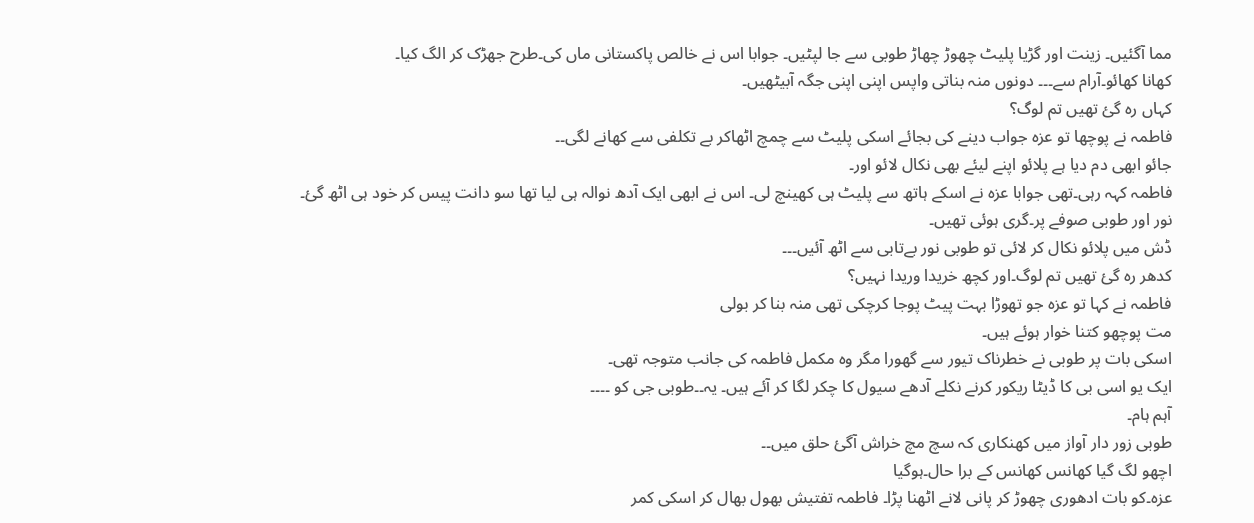مما آگئیں۔ زینت اور گڑیا پلیٹ چھوڑ چھاڑ طوبی سے جا لپٹیں۔ جوابا اس نے خالص پاکستانی ماں کی۔طرح جھڑک کر الگ کیا۔
کھانا کھائو۔آرام سے۔۔۔ دونوں منہ بناتی واپس اپنی اپنی جگہ آبیٹھیں۔
کہاں رہ گئ تھیں تم لوگ؟
فاطمہ نے پوچھا تو عزہ جواب دینے کی بجائے اسکی پلیٹ سے چمچ اٹھاکر بے تکلفی سے کھانے لگی۔۔
جائو ابھی دم دیا ہے پلائو اپنے لیئے بھی نکال لائو اور۔
فاطمہ کہہ رہی۔تھی جوابا عزہ نے اسکے ہاتھ سے پلیٹ ہی کھینچ لی۔ اس نے ابھی ایک آدھ نوالہ ہی لیا تھا سو دانت پیس کر خود ہی اٹھ گئ۔
نور اور طوبی صوفے پر۔گری ہوئی تھیں۔
ڈش میں پلائو نکال کر لائی تو طوبی نور بےتابی سے اٹھ آئیں۔۔۔
کدھر رہ گئ تھیں تم لوگ۔اور کچھ خریدا وریدا نہیں؟
فاطمہ نے کہا تو عزہ جو تھوڑا بہت پیٹ پوجا کرچکی تھی منہ بنا کر بولی
مت پوچھو کتنا خوار ہوئے ہیں۔
اسکی بات پر طوبی نے خطرناک تیور سے گھورا مگر وہ مکمل فاطمہ کی جانب متوجہ تھی۔
ایک یو اسی بی کا ڈیٹا ریکور کرنے نکلے آدھے سیول کا چکر لگا کر آئے ہیں۔ یہ۔۔طوبی جی کو ۔۔۔۔
آہم ہام۔
طوبی زور دار آواز میں کھنکاری کہ سچ مچ خراش آگئ حلق میں۔۔
اچھو لگ گیا کھانس کھانس کے برا حال۔ہوگیا
عزہ۔کو بات ادھوری چھوڑ کر پانی لانے اٹھنا پڑا۔ فاطمہ تفتیش بھول بھال کر اسکی کمر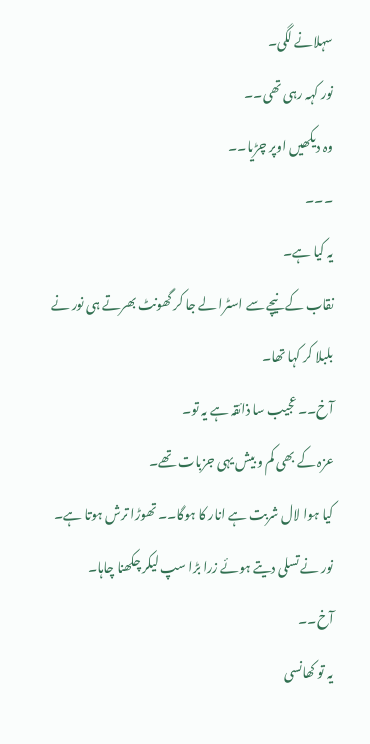سہلانے لگی۔
نور کہہ رہی تھی۔۔
وہ دیکھیں اوپر چڑیا۔۔
۔۔۔
یہ کیا ہے۔
نقاب کے نیچے سے اسٹرا لے جا کر گھونٹ بھرتے ہی نور نے بلبلا کر کہا تھا۔
آخ۔۔ عجیب سا ذائقہ ہے یہ تو۔
عزہ کے بھی کم و بیش یہی جزبات تھے۔
کیا ہوا لال شربت ہے انار کا ہوگا۔۔ تھوڑا ترش ہوتا ہے۔
نور نے تسلی دیتے ہوئے زرا بڑا سپ لیکر چکھنا چاہا۔
آخ۔۔
یہ تو کھانسی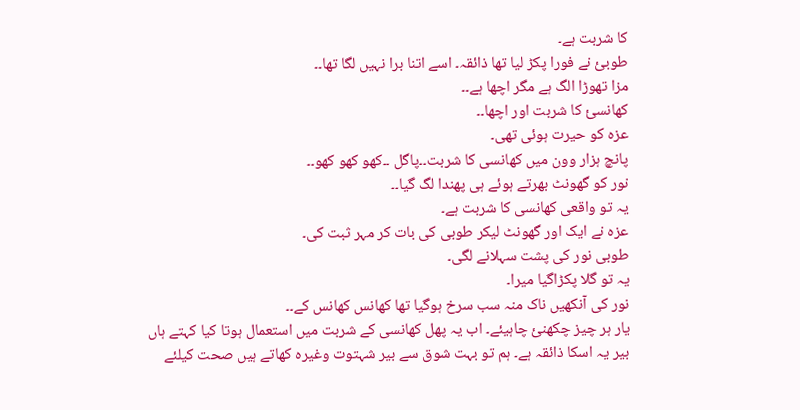کا شربت ہے۔
طوبئ نے فورا پکڑ لیا تھا ذائقہ۔ اسے اتنا برا نہیں لگا تھا۔۔
مزا تھوڑا الگ ہے مگر اچھا ہے۔۔
کھانسئ کا شربت اور اچھا۔۔
عزہ کو حیرت ہوئی تھی۔
پانچ ہزار وون میں کھانسی کا شربت۔۔پاگل ۔۔کھو کھو کھو۔۔
نور کو گھونٹ بھرتے ہوئے ہی پھندا لگ گیا۔۔
یہ تو واقعی کھانسی کا شربت ہے۔
عزہ نے ایک اور گھونٹ لیکر طوبی کی بات کر مہر ثبت کی۔
طوبی نور کی پشت سہلانے لگی۔
یہ تو گلا پکڑاگیا میرا۔
نور کی آنکھیں ناک منہ سب سرخ ہوگیا تھا کھانس کھانس کے۔۔
یار ہر چیز چکھنئ چاہیئے۔ اب یہ پھل کھانسی کے شربت میں استعمال ہوتا کیا کہتے ہاں بیر یہ اسکا ذائقہ ہے۔ ہم تو بہت شوق سے بیر شہتوت وغیرہ کھاتے ہیں صحت کیلئے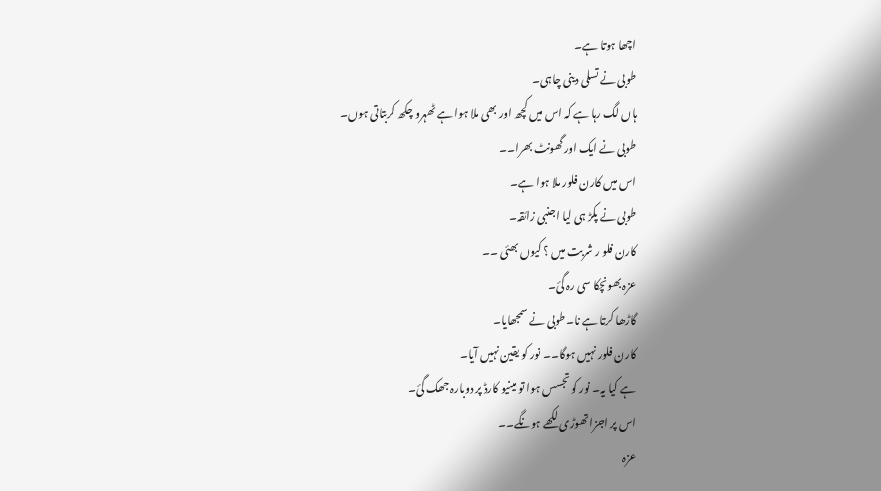اچھا ہوتا ہے۔
طوبی نے تسلی دینی چاہی۔
ہاں لگ رہا ہے کہ اس میں کچھ اور بھی ملا ہوا ہے ٹھہرو چکھ کربتاتی ہوں۔
طوبی نے ایک اور گھونٹ بھرا۔۔
اس میں کارن فلور ملا ہوا ہے۔
طوبی نے پکڑ ہی لیا اجنبی زائقہ۔
کارن فلو ر شربت میں ؟ کیوں بھئی ۔۔
عزہ بھونچکا سی رہ گئ۔
گاڑھا کرتا ہے نا۔طوبی نے سمجھایا۔
کارن فلور نہیں ہوگا۔۔ نور کو یقین نہیں آیا۔
ہے کیا یہ۔ نور کو تجسس ہوا تو مینیو کارڈ پر دوبارہ جھک گئ۔
اس پر اجزا تھوڑی لکھے ہونگے۔۔
عزہ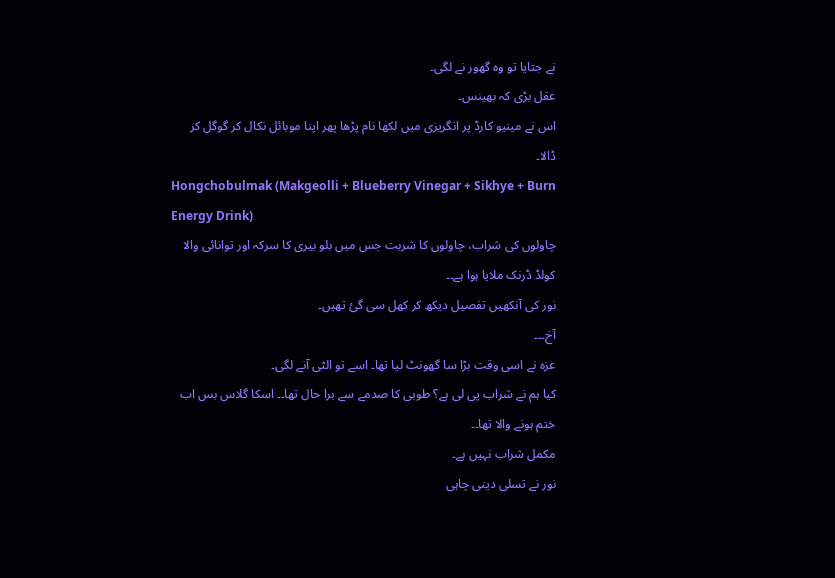نے جتایا تو وہ گھور نے لگی۔
عقل بڑی کہ بھینس۔
اس نے مینیو کارڈ پر انگریزی میں لکھا نام پڑھا پھر اپنا موبائل نکال کر گوگل کر ڈالا۔
Hongchobulmak (Makgeolli + Blueberry Vinegar + Sikhye + Burn Energy Drink)
چاولوں کی شراب، چاولوں کا شربت جس میں بلو بیری کا سرکہ اور توانائی والا کولڈ ڈرنک ملایا ہوا ہے۔۔
نور کی آنکھیں تفصیل دیکھ کر کھل سی گئ تھیں۔
آخ۔۔۔
عزہ نے اسی وقت بڑا سا گھونٹ لیا تھا۔ اسے تو الٹی آنے لگی۔
کیا ہم نے شراب پی لی ہے؟ طوبی کا صدمے سے برا حال تھا۔۔ اسکا گلاس بس اب ختم ہونے والا تھا۔۔
مکمل شراب نہیں ہے۔
نور نے تسلی دینی چاہی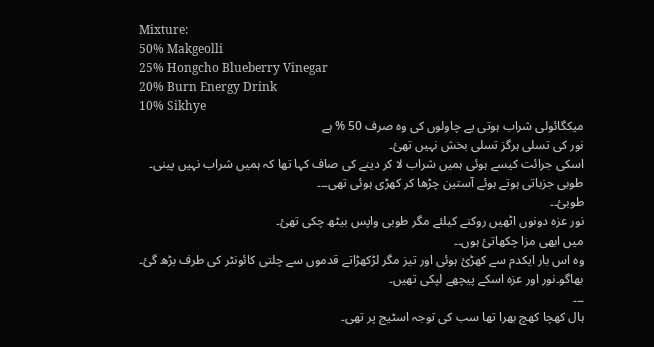Mixture:
50% Makgeolli
25% Hongcho Blueberry Vinegar
20% Burn Energy Drink
10% Sikhye
میکگائولی شراب ہوتی یے چاولوں کی وہ صرف 50 % ہے
نور کی تسلی ہرگز تسلی بخش نہیں تھئ۔
اسکی جرائت کیسے ہوئی ہمیں شراب لا کر دینے کی صاف کہا تھا کہ ہمیں شراب نہیں پینی۔
طوبی جزباتی ہوتے ہوئے آستین چڑھا کر کھڑی ہوئی تھی۔۔۔
طوبئ۔۔
نور عزہ دونوں اٹھیں روکنے کیلئے مگر طوبی واپس بیٹھ چکی تھئ۔
میں ابھی مزا چکھاتئ ہوں۔۔
وہ اس بار ایکدم سے کھڑئ ہوئی اور تیز مگر لڑکھڑاتے قدموں سے چلتی کائونٹر کی طرف بڑھ گئ۔
بھاگو۔نور اور عزہ اسکے پیچھے لپکی تھیں۔
۔۔۔
ہال کھچا کھچ بھرا تھا سب کی توجہ اسٹیج پر تھی۔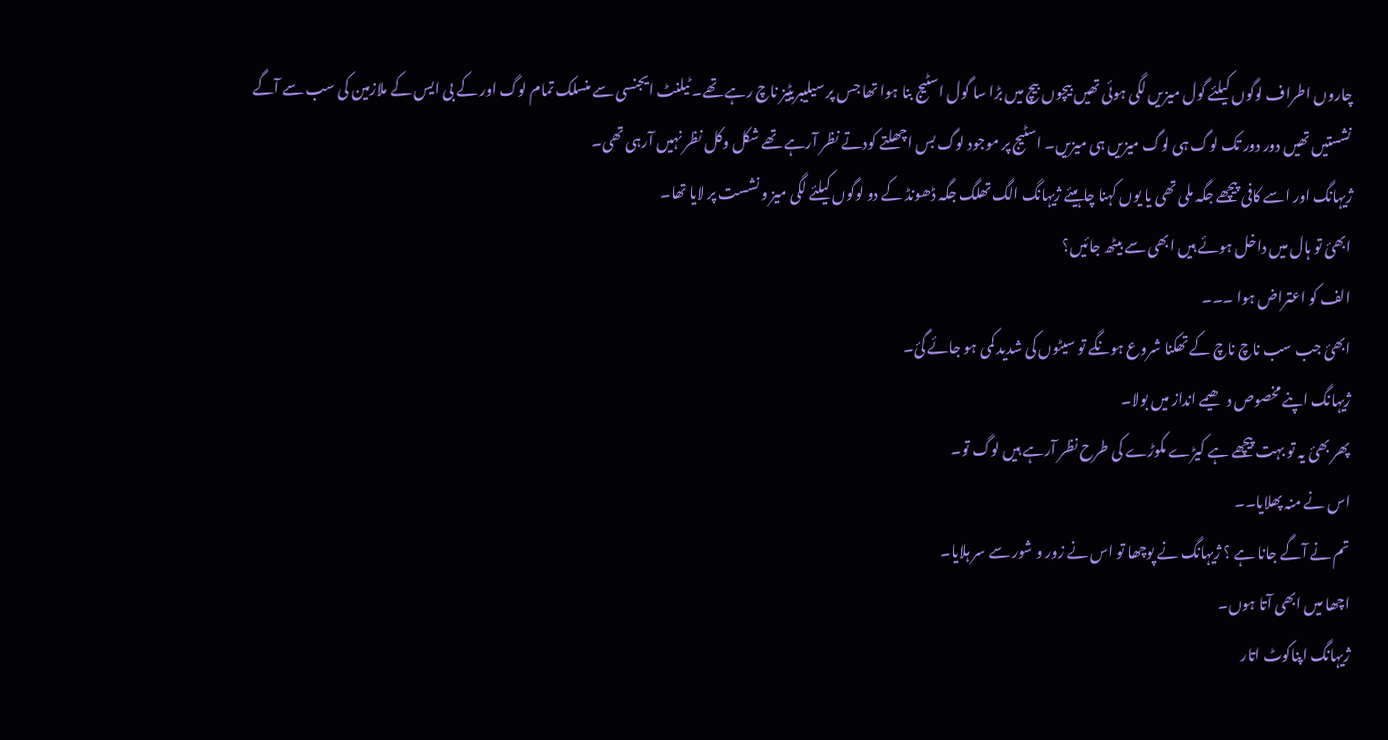چاروں اطراف لوگوں کیلئے گول میزیں لگی ہوئی تھیں بیچوں بیچ میں بڑا سا گول اسٹیج بنا ہوا تھا جس پر سیلیبریٹیز ناچ رہے تھے۔ ٹیلنٹ ایجنسی سے منسلک تمام لوگ اور کے بی ایس کے ملازمین کی سب سے آگے نشستیں تھیں دور دور تک لوگ ہی لوگ میزیں ہی میزیں۔ اسٹیج پر موجود لوگ بس اچھلتے کودتے نظر آرہے تھے شکل وکل نظر نہیں آرہی تھی۔
ژیہانگ اور اسے کافی پیچھے جگہ ملی تھی یا یوں کہنا چاہیئے ژیہانگ الگ تھلگ جگہ ڈھونڈ کے دو لوگوں کیلئے لگی میز و نشست پر لایا تھا۔
ابھئ تو ہال میں داخل ہوئے ہیں ابھی سے بیٹھ جائیں؟
الف کو اعتراض ہوا ۔۔۔
ابھئ جب سب ناچ ناچ کے تھکنا شروع ہونگے تو سیٹوں کی شدید کمی ہو جائے گئ۔
ژیہانگ اپنے مخصوص دھیمے انداز میں بولا۔
پھر بھئ یہ تو بہت پیچھے ہے کیڑے مکوڑے کی طرح نظر آرہے ہیں لوگ تو۔
اس نے منہ پھلایا۔۔
تم نے آگے جانا ہے ؟ ژیہانگ نے پوچھا تو اس نے زور و شور سے سر ہلایا۔
اچھا میں ابھی آتا ہوں۔
ژیہانگ اپناکوٹ اتار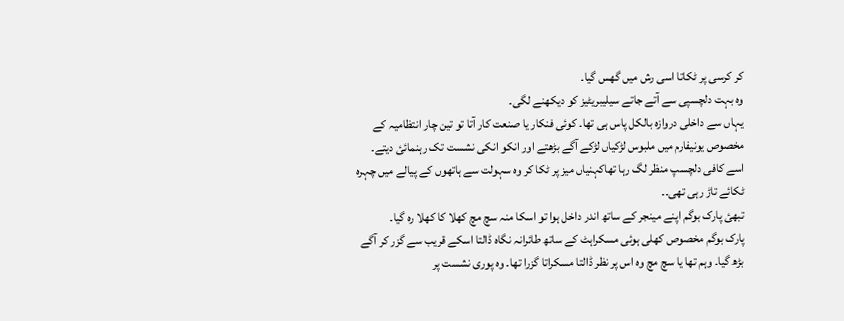کر کرسی پر ٹکاتا اسی رش میں گھس گیا۔
وہ بہت دلچسپی سے آتے جاتے سیلیبریٹیز کو دیکھنے لگی۔
یہاں سے داخلی دروازہ بالکل پاس ہی تھا۔ کوئی فنکار یا صنعت کار آتا تو تین چار انتظامیہ کے مخصوص یونیفارم میں ملبوس لڑکیاں لڑکے آگے بڑھتے اور انکو انکی نشست تک رہنمائئ دیتے۔ اسے کافی دلچسپ منظر لگ رہا تھاکہنیاں میز پر ٹکا کر وہ سہولت سے ہاتھوں کے پیالے میں چہرہ ٹکائے تاڑ رہی تھی۔۔
تبھئ پارک بوگم اپنے مینجر کے ساتھ اندر داخل ہوا تو اسکا منہ سچ مچ کھلا کا کھلا رہ گیا۔
پارک بوگم مخصوص کھلی ہوئی مسکراہٹ کے ساتھ طائرانہ نگاہ ڈالتا اسکے قریب سے گزر کر آگے بڑھ گیا۔ وہم تھا یا سچ مچ وہ اس پر نظر ڈالتا مسکراتا گزرا تھا۔ وہ پوری نشست پر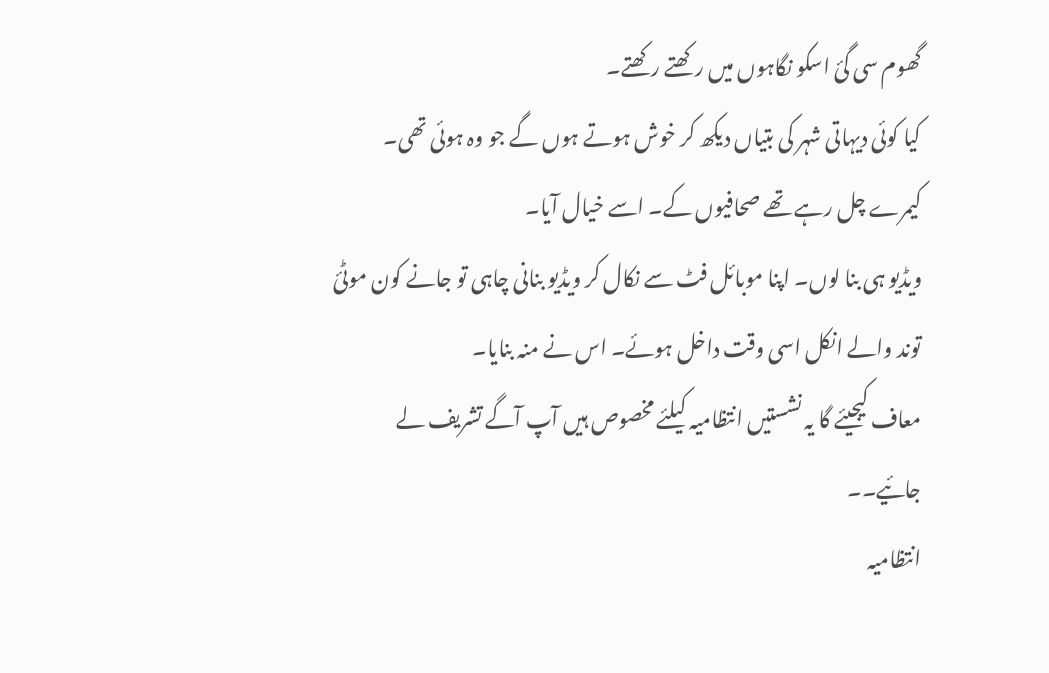گھوم سی گئ اسکو نگاہوں میں رکھتے رکھتے۔
کیا کوئی دیہاتی شہر کی بتیاں دیکھ کر خوش ہوتے ہوں گے جو وہ ہوئی تھی۔
کیمرے چل رہے تھے صحافیوں کے۔ اسے خیال آیا۔
ویڈیو ہی بنا لوں۔ اپنا موبائل فٹ سے نکال کر ویڈیو بنانی چاہی تو جانے کون موٹئ توند والے انکل اسی وقت داخل ہوئے۔ اس نے منہ بنایا۔
معاف کیجیئے گا یہ نشستیں انتظامیہ کیلئے مخصوص ہیں آپ آگے تشریف لے جائیے۔۔
انتظامیہ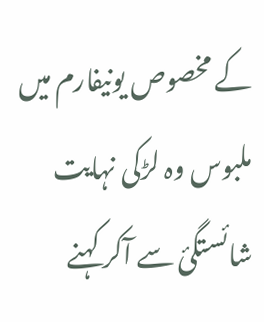کے مخصوص یونیفارم میں ملبوس وہ لڑکی نہایت شائستگئ سے آکر کہنے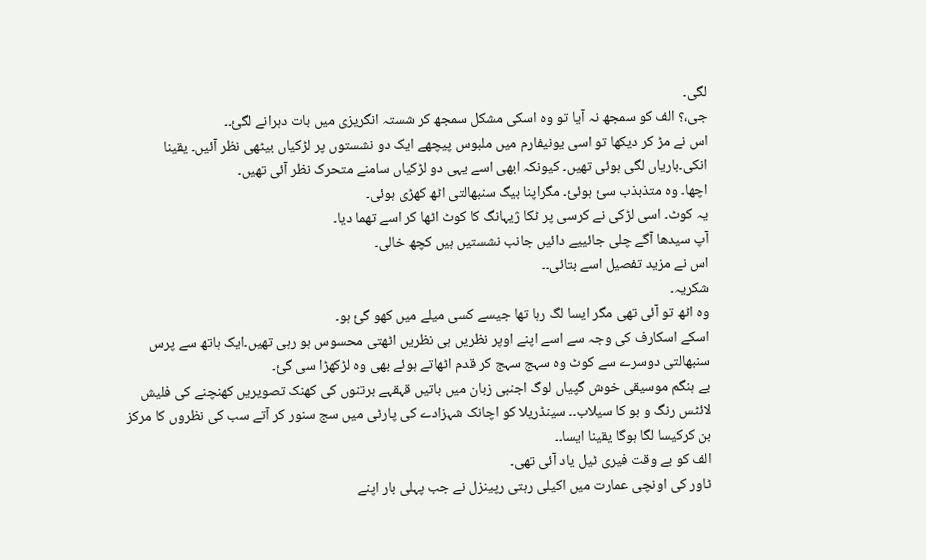لگی۔
جی،؟ الف کو سمجھ نہ آیا تو وہ اسکی مشکل سمجھ کر شستہ انگریزی میں بات دہرانے لگئ۔۔
اس نے مڑ کر دیکھا تو اسی یونیفارم میں ملبوس پیچھے ایک دو نشستوں پر لڑکیاں بیٹھی نظر آئیں۔ یقینا انکی۔باریاں لگی ہوئی تھیں۔ کیونکہ ابھی اسے یہی دو لڑکیاں سامنے متحرک نظر آئی تھیں۔
اچھا۔ وہ متذبذب سئ ہوئئ۔ مگراپنا بیگ سنبھالتی اٹھ کھڑی ہوئی۔
یہ کوٹ۔ اسی لڑکی نے کرسی پر ٹکا ژیہانگ کا کوٹ اٹھا کر اسے تھما دیا۔
آپ سیدھا آگے چلی جائییے دائیں جانب نشستیں ہیں کچھ خالی۔
اس نے مزید تفصیل اسے بتائی۔۔
شکریہ۔
وہ اٹھ تو آئی تھی مگر ایسا لگ رہا تھا جیسے کسی میلے میں کھو گئ ہو۔
اسکے اسکارف کی وجہ سے اسے اپنے اوپر نظریں ہی نظریں اٹھتی محسوس ہو رہی تھیں۔ایک ہاتھ سے پرس سنبھالتی دوسرے سے کوٹ وہ سہج سہج کر قدم اٹھاتے ہوئے بھی وہ لڑکھڑا سی گئ۔
بے ہنگم موسیقی خوش گپیاں لوگ اجنبی زبان میں باتیں قہقہے برتنوں کی کھنک تصویریں کھنچنے کی فلیش لائٹس رنگ و بو کا سیلاب۔۔ سینڈریلا کو اچانک شہزادے کی پارٹی میں سج سنور کر آتے سب کی نظروں کا مرکز بن کرکیسا لگا ہوگا یقینا ایسا۔۔
الف کو بے وقت فیری ٹیل یاد آئی تھی۔
ٹاور کی اونچی عمارت میں اکیلی رہتی رپینزل نے جب پہلی بار اپنے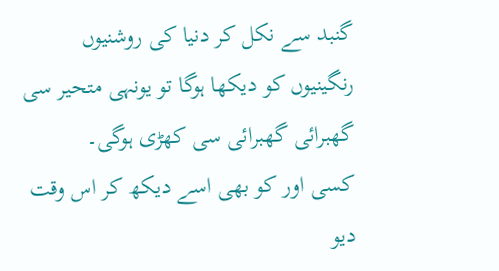گنبد سے نکل کر دنیا کی روشنیوں رنگینیوں کو دیکھا ہوگا تو یونہی متحیر سی گھبرائی گھبرائی سی کھڑی ہوگی۔
کسی اور کو بھی اسے دیکھ کر اس وقت دیو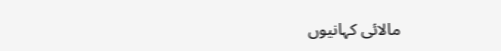مالائی کہانیوں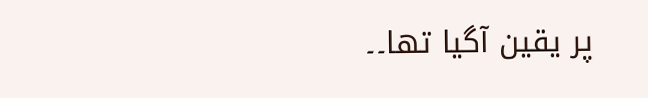پر یقین آگیا تھا۔۔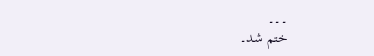۔۔۔
ختم شد۔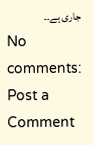جاری ہے۔۔
No comments:
Post a Comment